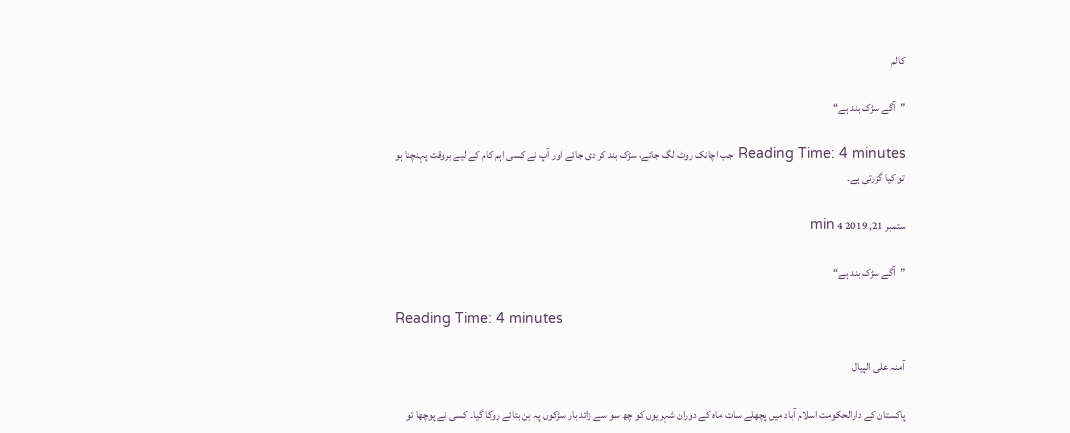کالم

”آگے سڑک بند ہے“

Reading Time: 4 minutes جب اچانک روٹ لگ جائے، سڑک بند کر دی جائے اور آپ نے کسی اہم کام کے لیے بروقت پہنچنا ہو تو کیا گزرتی ہے۔

ستمبر 21, 2019 4 min

”آگے سڑک بند ہے“

Reading Time: 4 minutes

آمنہ علی الپیال

پاکستان کے دارالحکومت اسلام آباد میں پچھلے سات ماہ کے دوران شہریوں کو چھ سو سے زائد بار سڑکوں پہ بن بتائے روکا گیا۔ کسی نے پوچھا تو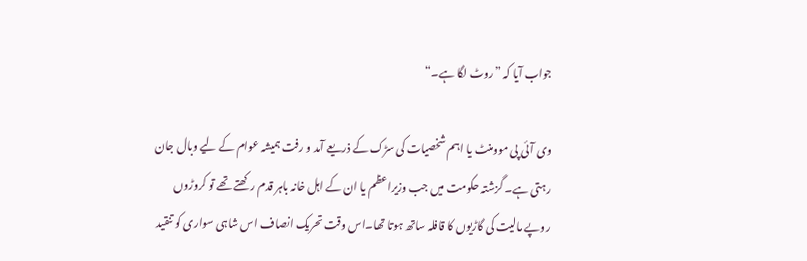جواب آیا کہ ”روٹ لگا ہے۔“

وی آئی پی موومنٹ یا اہم شخصیات کی سڑک کے ذریعے آمد و رفت ہمیشہ عوام کے لیے وبال جان رہتی ہے۔ گزشتہ حکومت میں جب وزیراعظم یا ان کے اہل خانہ باہر قدم رکھتے تھے تو کروڑوں روپے مالیت کی گاڑیوں کا قافلہ ساتھ ہوتا تھا۔اس وقت تحریک انصاف اس شاہی سواری کو تنقید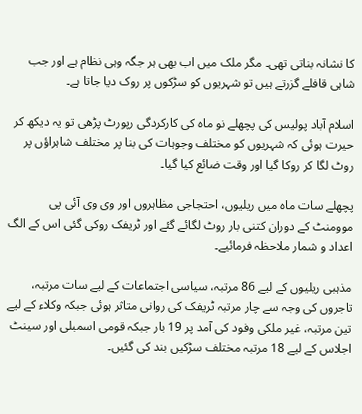کا نشانہ بناتی تھی۔ مگر ملک میں اب بھی ہر جگہ وہی نظام ہے اور جب شاہی قافلے گزرتے ہیں تو شہریوں کو سڑکوں پر روک دیا جاتا ہے۔

اسلام آباد پولیس کی پچھلے نو ماہ کی کارکردگی رپورٹ پڑھی تو یہ دیکھ کر حیرت ہوئی کہ شہریوں کو مختلف وجوہات کی بنا پر مختلف شاہراؤں پر روٹ لگا کر روکا گیا اور وقت ضائع کیا گیا۔

پچھلے سات ماہ میں ریلیوں، احتجاجی مظاہروں اور وی وی آئی پی موومنٹ کے دوران کتنی بار روٹ لگائے گئے اور ٹریفک روکی گئی اس کے الگ اعداد و شمار ملاحظہ فرمائیے۔

مذہبی ریلیوں کے لیے 86 مرتبہ، سیاسی اجتماعات کے لیے سات مرتبہ، تاجروں کی وجہ سے چار مرتبہ ٹریفک کی روانی متاثر ہوئی جبکہ وکلاء کے لیے تین مرتبہ، غیر ملکی وفود کی آمد پر 19 بار جبکہ قومی اسمبلی اور سینٹ اجلاس کے لیے 18 مرتبہ مختلف سڑکیں بند کی گئیں۔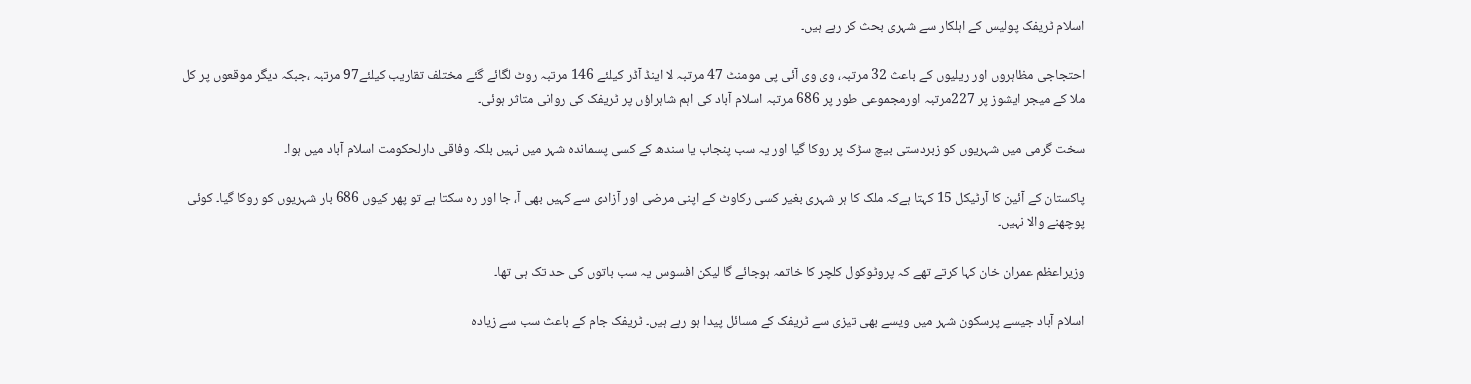اسلام ٹریفک پولیس کے اہلکار سے شہری بحث کر رہے ہیں۔

احتجاجی مظاہروں اور ریلیوں کے باعث 32 مرتبہ، وی وی آئی پی مومنٹ 47 مرتبہ لا اینڈ آڈر کیلئے 146 مرتبہ روٹ لگائے گئے مختلف تقاریب کیلئے97 مرتبہ ،جبکہ دیگر موقعوں پر کل ملا کے میجر ایشوز پر 227مرتبہ اورمجموعی طور پر 686 مرتبہ اسلام آباد کی اہم شاہراؤں پر ٹریفک کی روانی متاثر ہوئی۔

سخت گرمی میں شہریوں کو زبردستی بیچ سڑک پر روکا گیا اور یہ سب پنجاب یا سندھ کے کسی پسماندہ شہر میں نہیں بلکہ وفاقی دارلحکومت اسلام آباد میں ہوا۔

پاکستان کے آئین کا آرٹیکل 15 کہتا ہےکہ ملک کا ہر شہری بغیر کسی رکاوٹ کے اپنی مرضی اور آزادی سے کہیں بھی آ، جا اور رہ سکتا ہے تو پھر کیوں 686 بار شہریوں کو روکا گیا۔ کوئی پوچھنے والا نہیں۔

وزیراعظم عمران خان کہا کرتے تھے کہ پروٹوکول کلچر کا خاتمہ ہوجائے گا لیکن افسوس یہ سب باتوں کی حد تک ہی تھا۔

اسلام آباد جیسے پرسکون شہر میں ویسے بھی تیزی سے ٹریفک کے مسائل پیدا ہو رہے ہیں۔ ٹریفک جام کے باعث سب سے زیادہ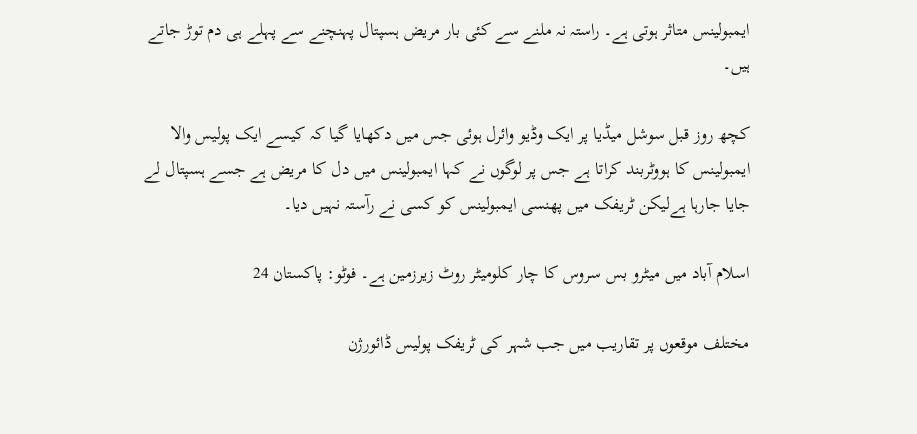ایمبولینس متاثر ہوتی ہے۔ راستہ نہ ملنے سے کئی بار مریض ہسپتال پہنچنے سے پہلے ہی دم توڑ جاتے ہیں۔

کچھ روز قبل سوشل میڈیا پر ایک وڈیو وائرل ہوئی جس میں دکھایا گیا کہ کیسے ایک پولیس والا ایمبولینس کا ہووٹربند کراتا ہے جس پر لوگوں نے کہا ایمبولینس میں دل کا مریض ہے جسے ہسپتال لے جایا جارہا ہےلیکن ٹریفک میں پھنسی ایمبولینس کو کسی نے رآستہ نہیں دیا۔

اسلام آباد میں میٹرو بس سروس کا چار کلومیٹر روٹ زیرزمین ہے۔ فوٹو: پاکستان 24

مختلف موقعوں پر تقاریب میں جب شہر کی ٹریفک پولیس ڈائورژن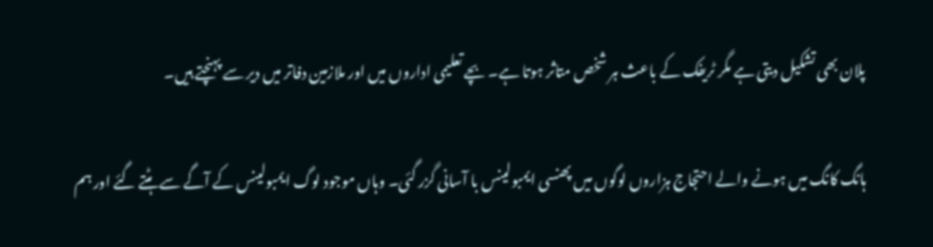پلان بھی تشکیل دیتی ہے مگر ٹریفک کے باعث ہر شخص متاثر ہوتا ہے۔ بچے تعلیمی اداروں میں اور ملازمین دفاتر میں دیر سے پہنچتے ہیں۔

ہانگ کانگ میں ہونے والے احتجاج ہزاروں لوگوں میں پھنسی ایمبولینس با آسانی گزر گئی۔ وہاں موجود لوگ ایمبولینس کے آگے سے ہٹتے گئے اور ہم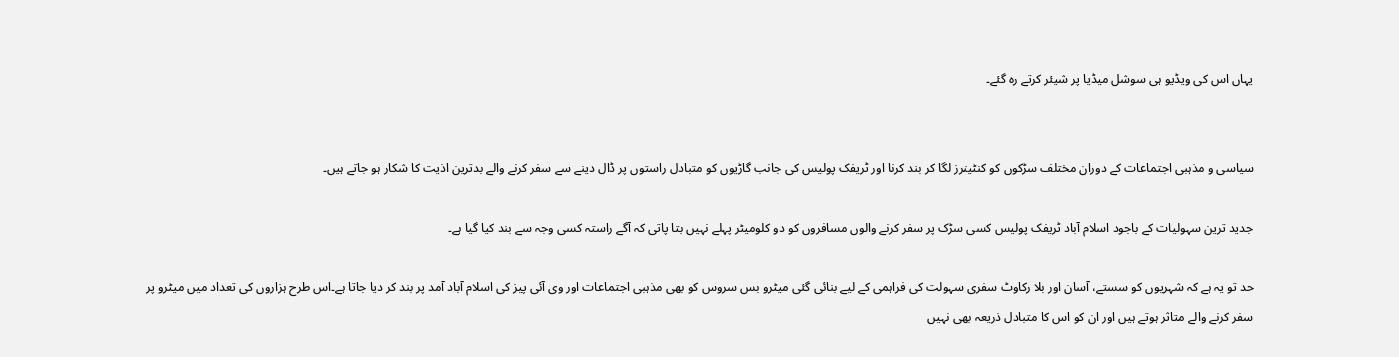یہاں اس کی ویڈیو ہی سوشل میڈیا پر شیئر کرتے رہ گئے۔


سیاسی و مذہبی اجتماعات کے دوران مختلف سڑکوں کو کنٹینرز لگا کر بند کرنا اور ٹریفک پولیس کی جانب گاڑیوں کو متبادل راستوں پر ڈال دینے سے سفر کرنے والے بدترین اذیت کا شکار ہو جاتے ہیں۔

جدید ترین سہولیات کے باجود اسلام آباد ٹریفک پولیس کسی سڑک پر سفر کرنے والوں مسافروں کو دو کلومیٹر پہلے نہیں بتا پاتی کہ آگے راستہ کسی وجہ سے بند کیا گیا ہے۔

حد تو یہ ہے کہ شہریوں کو سستے، آسان اور بلا رکاوٹ سفری سہولت کی فراہمی کے لیے بنائی گئی میٹرو بس سروس کو بھی مذہبی اجتماعات اور وی آئی پیز کی اسلام آباد آمد پر بند کر دیا جاتا ہے۔اس طرح ہزاروں کی تعداد میں میٹرو پر سفر کرنے والے متاثر ہوتے ہیں اور ان کو اس کا متبادل ذریعہ بھی نہیں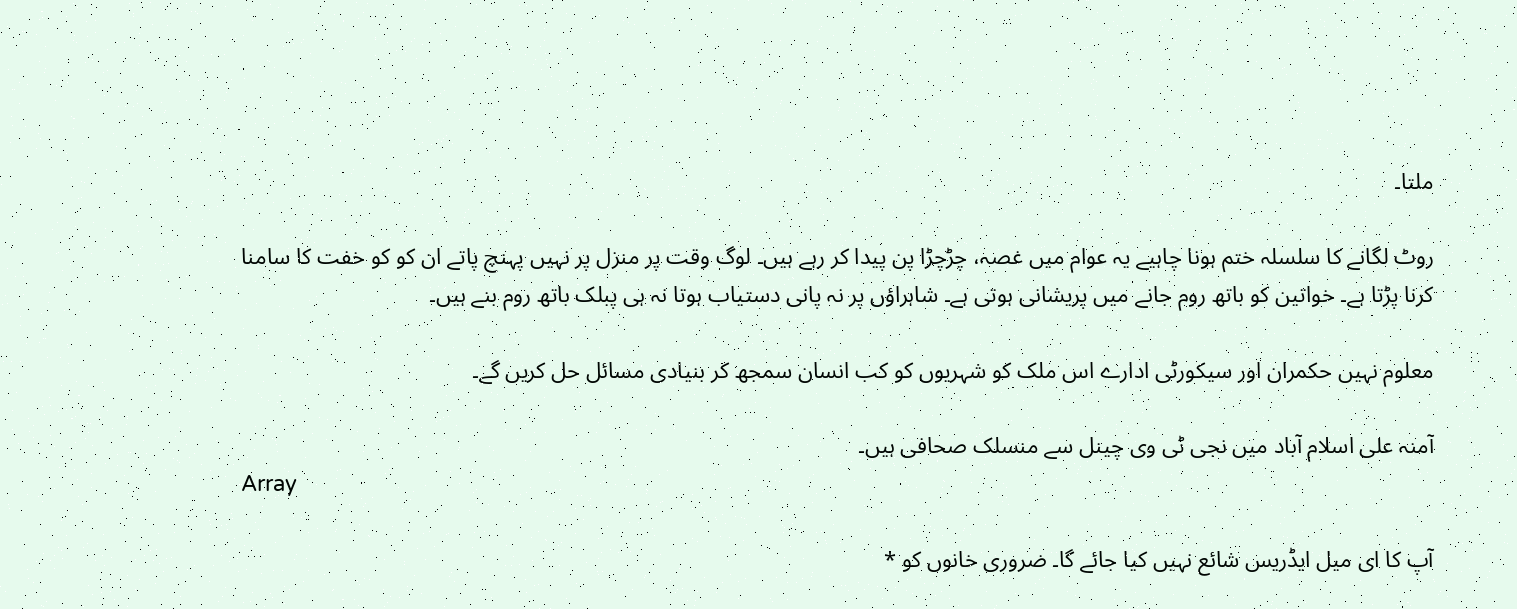ملتا۔

روٹ لگانے کا سلسلہ ختم ہونا چاہیے یہ عوام میں غصہ، چڑچڑا پن پیدا کر رہے ہیں۔ لوگ وقت پر منزل پر نہیں پہنچ پاتے ان کو کو خفت کا سامنا کرنا پڑتا ہے۔ خواتین کو باتھ روم جانے میں پریشانی ہوتی ہے۔ شاہراؤں پر نہ پانی دستیاب ہوتا نہ ہی پبلک باتھ روم بنے ہیں۔

معلوم نہیں حکمران اور سیکورٹی ادارے اس ملک کو شہریوں کو کب انسان سمجھ کر بنیادی مسائل حل کریں گے۔

آمنہ علی اسلام آباد میں نجی ٹی وی چینل سے منسلک صحافی ہیں۔
Array

آپ کا ای میل ایڈریس شائع نہیں کیا جائے گا۔ ضروری خانوں کو *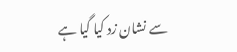سے نشان زد کیا گیا ہے